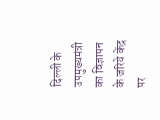दिल्ली के उपमुख्यमंत्री का विज्ञापन के जरिये केंद्र पर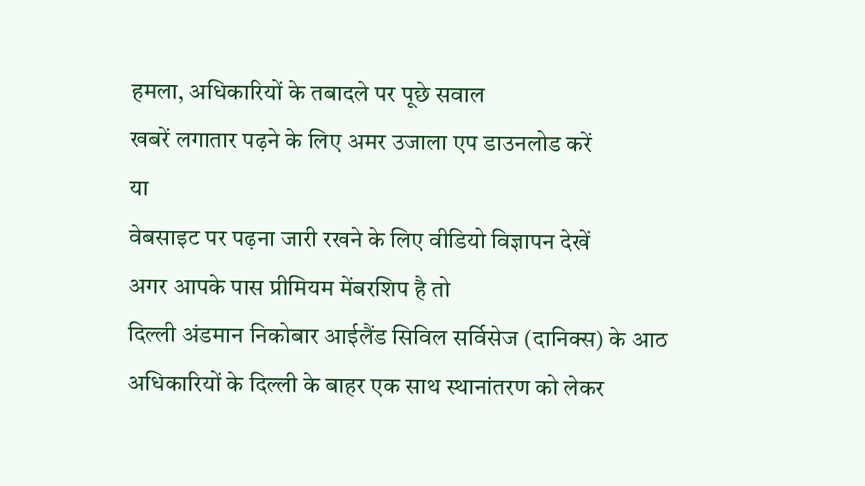हमला, अधिकारियों के तबादले पर पूछे सवाल
खबरें लगातार पढ़ने के लिए अमर उजाला एप डाउनलोड करें
या
वेबसाइट पर पढ़ना जारी रखने के लिए वीडियो विज्ञापन देखें
अगर आपके पास प्रीमियम मेंबरशिप है तो
दिल्ली अंडमान निकोबार आईलैंड सिविल सर्विसेज (दानिक्स) के आठ अधिकारियों के दिल्ली के बाहर एक साथ स्थानांतरण को लेकर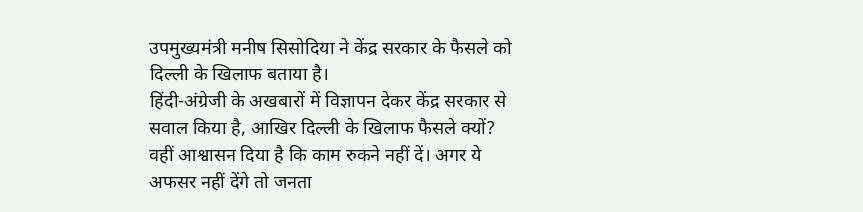उपमुख्यमंत्री मनीष सिसोदिया ने केंद्र सरकार के फैसले को दिल्ली के खिलाफ बताया है।
हिंदी-अंग्रेजी के अखबारों में विज्ञापन देकर केंद्र सरकार से सवाल किया है, आखिर दिल्ली के खिलाफ फैसले क्यों? वहीं आश्वासन दिया है कि काम रुकने नहीं दें। अगर ये अफसर नहीं देंगे तो जनता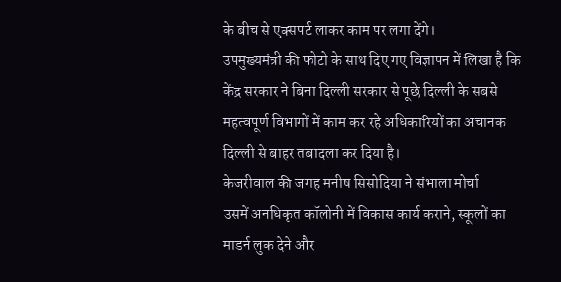के बीच से एक्सपर्ट लाकर काम पर लगा देंगे।
उपमुख्यमंत्री की फोटो के साथ दिए गए विज्ञापन में लिखा है कि केंद्र सरकार ने बिना दिल्ली सरकार से पूछे दिल्ली के सबसे महत्वपूर्ण विभागों में काम कर रहे अधिकारियों का अचानक दिल्ली से बाहर तबादला कर दिया है।
केजरीवाल की जगह मनीष सिसोदिया ने संभाला मोर्चा
उसमें अनधिकृत कॉलोनी में विकास कार्य कराने, स्कूलों का माडर्न लुक देने और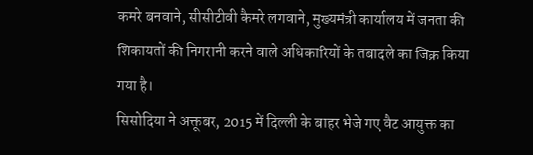कमरे बनवाने, सीसीटीवी कैमरे लगवाने, मुख्यमंत्री कार्यालय में जनता की शिकायतों की निगरानी करने वाले अधिकारियों के तबादले का जिक्र किया गया है।
सिसोदिया ने अक्तूबर, 2015 में दिल्ली के बाहर भेजे गए वैट आयुक्त का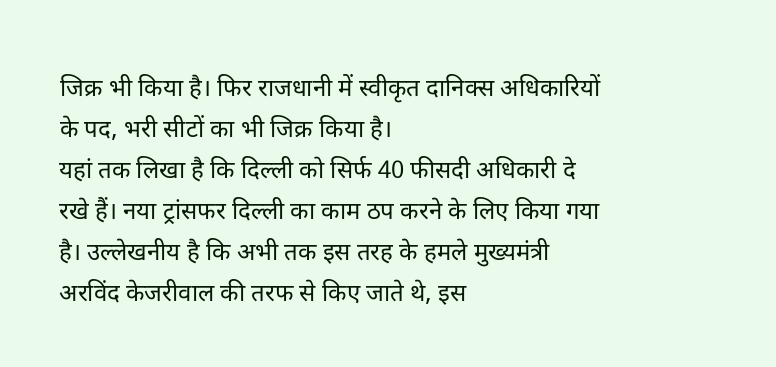जिक्र भी किया है। फिर राजधानी में स्वीकृत दानिक्स अधिकारियों के पद, भरी सीटों का भी जिक्र किया है।
यहां तक लिखा है कि दिल्ली को सिर्फ 40 फीसदी अधिकारी दे रखे हैं। नया ट्रांसफर दिल्ली का काम ठप करने के लिए किया गया है। उल्लेखनीय है कि अभी तक इस तरह के हमले मुख्यमंत्री अरविंद केजरीवाल की तरफ से किए जाते थे, इस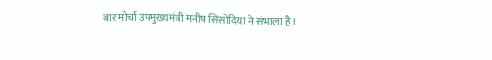बार मोर्चा उपमुख्यमंत्री मनीष सिसोदिया ने संभाला है।